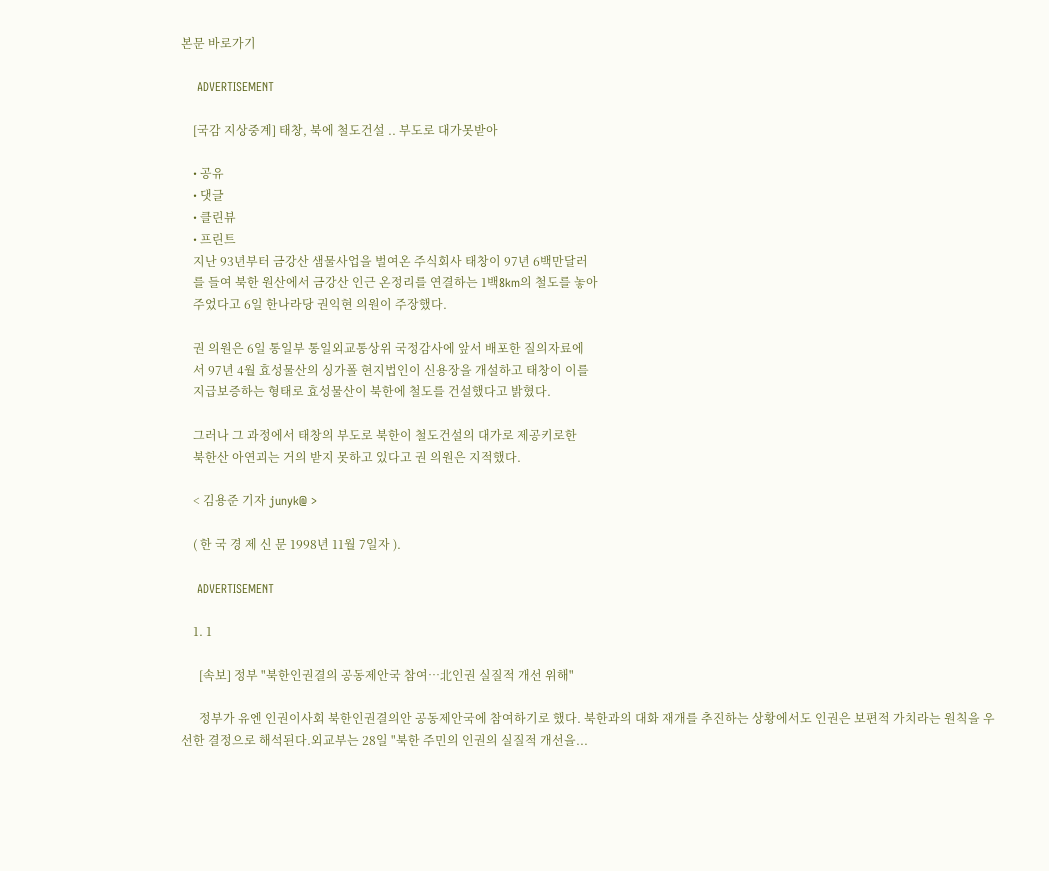본문 바로가기

    ADVERTISEMENT

    [국감 지상중계] 태창, 북에 철도건설 .. 부도로 대가못받아

    • 공유
    • 댓글
    • 클린뷰
    • 프린트
    지난 93년부터 금강산 샘물사업을 벌여온 주식회사 태창이 97년 6백만달러
    를 들여 북한 원산에서 금강산 인근 온정리를 연결하는 1백8km의 철도를 놓아
    주었다고 6일 한나라당 권익현 의원이 주장했다.

    권 의원은 6일 통일부 통일외교통상위 국정감사에 앞서 배포한 질의자료에
    서 97년 4월 효성물산의 싱가폴 현지법인이 신용장을 개설하고 태창이 이를
    지급보증하는 형태로 효성물산이 북한에 철도를 건설했다고 밝혔다.

    그러나 그 과정에서 태창의 부도로 북한이 철도건설의 대가로 제공키로한
    북한산 아연괴는 거의 받지 못하고 있다고 권 의원은 지적했다.

    < 김용준 기자 junyk@ >

    ( 한 국 경 제 신 문 1998년 11월 7일자 ).

    ADVERTISEMENT

    1. 1

      [속보] 정부 "북한인권결의 공동제안국 참여…北인권 실질적 개선 위해"

      정부가 유엔 인권이사회 북한인권결의안 공동제안국에 참여하기로 했다. 북한과의 대화 재개를 추진하는 상황에서도 인권은 보편적 가치라는 원칙을 우선한 결정으로 해석된다.외교부는 28일 "북한 주민의 인권의 실질적 개선을...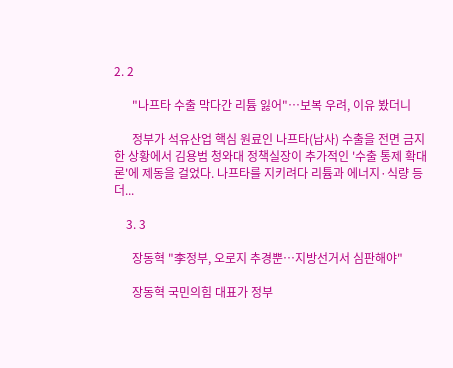2. 2

      "나프타 수출 막다간 리튬 잃어"…보복 우려, 이유 봤더니

      정부가 석유산업 핵심 원료인 나프타(납사) 수출을 전면 금지한 상황에서 김용범 청와대 정책실장이 추가적인 '수출 통제 확대론'에 제동을 걸었다. 나프타를 지키려다 리튬과 에너지·식량 등 더...

    3. 3

      장동혁 "李정부, 오로지 추경뿐…지방선거서 심판해야"

      장동혁 국민의힘 대표가 정부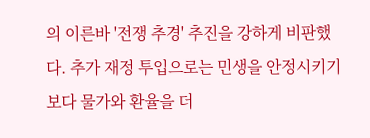의 이른바 '전쟁 추경' 추진을 강하게 비판했다. 추가 재정 투입으로는 민생을 안정시키기보다 물가와 환율을 더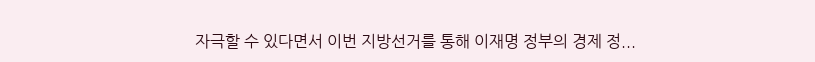자극할 수 있다면서 이번 지방선거를 통해 이재명 정부의 경제 정...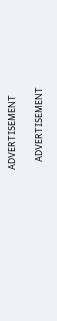ADVERTISEMENT

    ADVERTISEMENT